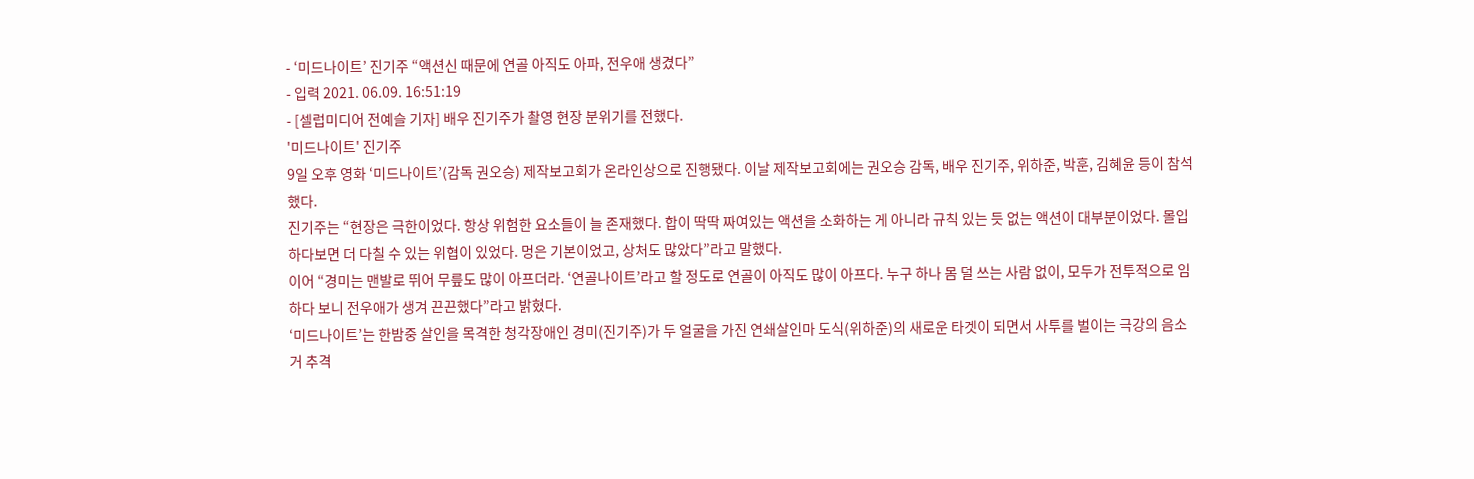- ‘미드나이트’ 진기주 “액션신 때문에 연골 아직도 아파, 전우애 생겼다”
- 입력 2021. 06.09. 16:51:19
- [셀럽미디어 전예슬 기자] 배우 진기주가 촬영 현장 분위기를 전했다.
'미드나이트' 진기주
9일 오후 영화 ‘미드나이트’(감독 권오승) 제작보고회가 온라인상으로 진행됐다. 이날 제작보고회에는 권오승 감독, 배우 진기주, 위하준, 박훈, 김혜윤 등이 참석했다.
진기주는 “현장은 극한이었다. 항상 위험한 요소들이 늘 존재했다. 합이 딱딱 짜여있는 액션을 소화하는 게 아니라 규칙 있는 듯 없는 액션이 대부분이었다. 몰입하다보면 더 다칠 수 있는 위협이 있었다. 멍은 기본이었고, 상처도 많았다”라고 말했다.
이어 “경미는 맨발로 뛰어 무릎도 많이 아프더라. ‘연골나이트’라고 할 정도로 연골이 아직도 많이 아프다. 누구 하나 몸 덜 쓰는 사람 없이, 모두가 전투적으로 임하다 보니 전우애가 생겨 끈끈했다”라고 밝혔다.
‘미드나이트’는 한밤중 살인을 목격한 청각장애인 경미(진기주)가 두 얼굴을 가진 연쇄살인마 도식(위하준)의 새로운 타겟이 되면서 사투를 벌이는 극강의 음소거 추격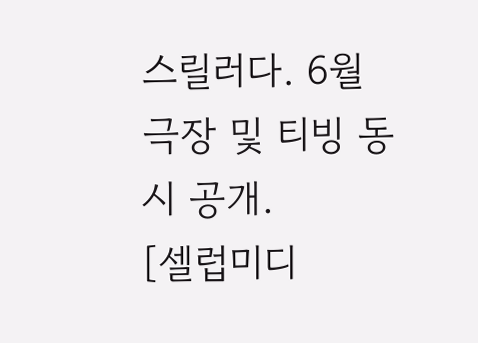스릴러다. 6월 극장 및 티빙 동시 공개.
[셀럽미디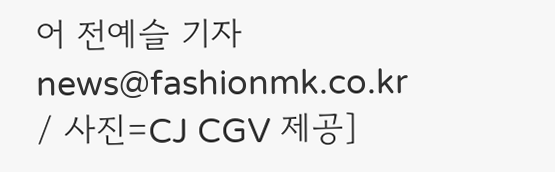어 전예슬 기자 news@fashionmk.co.kr / 사진=CJ CGV 제공]